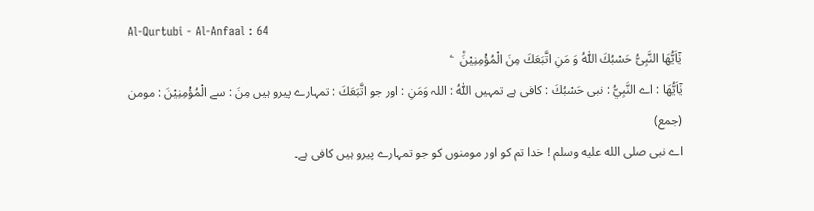Al-Qurtubi - Al-Anfaal : 64
یٰۤاَیُّهَا النَّبِیُّ حَسْبُكَ اللّٰهُ وَ مَنِ اتَّبَعَكَ مِنَ الْمُؤْمِنِیْنَ۠   ۧ
يٰٓاَيُّھَا : اے النَّبِيُّ : نبی حَسْبُكَ : کافی ہے تمہیں اللّٰهُ : اللہ وَمَنِ : اور جو اتَّبَعَكَ : تمہارے پیرو ہیں مِنَ : سے الْمُؤْمِنِيْنَ : مومن (جمع)
اے نبی صلى الله عليه وسلم ! خدا تم کو اور مومنوں کو جو تمہارے پیرو ہیں کافی ہے۔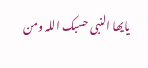یایھا النبی حسبک اللہ ومن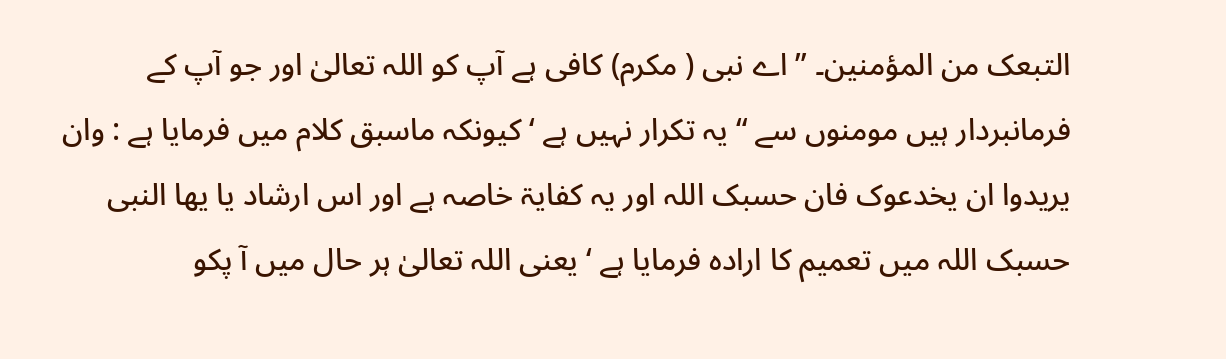التبعک من المؤمنین۔ ” اے نبی ( مکرم) کافی ہے آپ کو اللہ تعالیٰ اور جو آپ کے فرمانبردار ہیں مومنوں سے “ یہ تکرار نہیں ہے ‘ کیونکہ ماسبق کلام میں فرمایا ہے : وان یریدوا ان یخدعوک فان حسبک اللہ اور یہ کفایۃ خاصہ ہے اور اس ارشاد یا یھا النبی حسبک اللہ میں تعمیم کا ارادہ فرمایا ہے ‘ یعنی اللہ تعالیٰ ہر حال میں آ پکو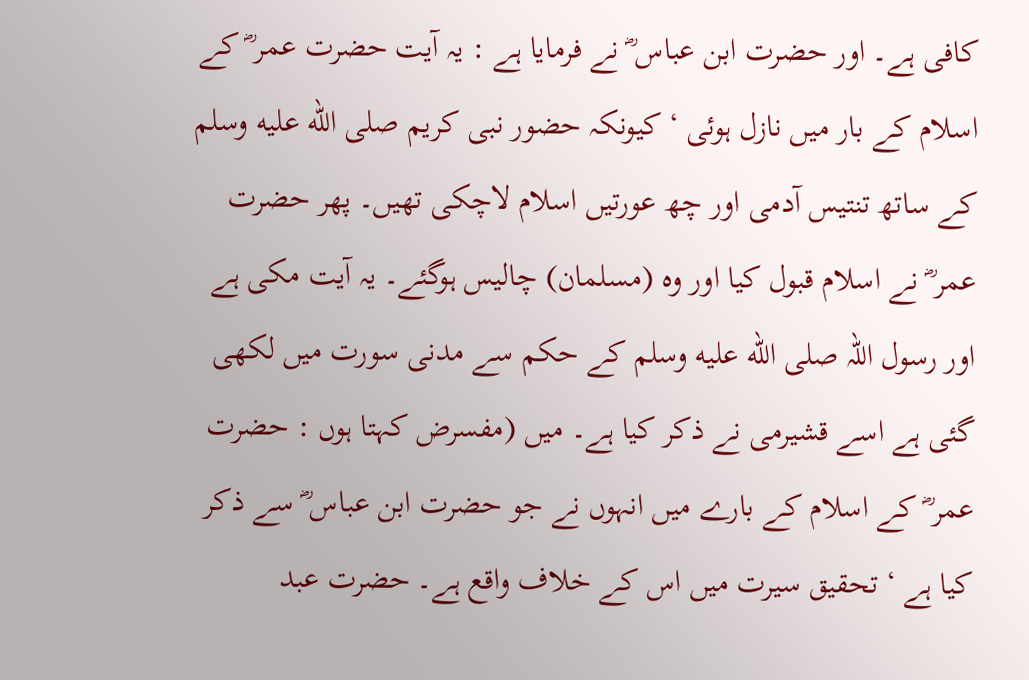کافی ہے۔ اور حضرت ابن عباس ؓ نے فرمایا ہے : یہ آیت حضرت عمر ؓ کے اسلام کے بار میں نازل ہوئی ‘ کیونکہ حضور نبی کریم صلى الله عليه وسلم کے ساتھ تنتیس آدمی اور چھ عورتیں اسلام لاچکی تھیں۔ پھر حضرت عمر ؓ نے اسلام قبول کیا اور وہ (مسلمان) چالیس ہوگئے۔ یہ آیت مکی ہے اور رسول اللہ صلى الله عليه وسلم کے حکم سے مدنی سورت میں لکھی گئی ہے اسے قشیرمی نے ذکر کیا ہے۔ میں (مفسرض کہتا ہوں : حضرت عمر ؓ کے اسلام کے بارے میں انہوں نے جو حضرت ابن عباس ؓ سے ذکر کیا ہے ‘ تحقیق سیرت میں اس کے خلاف واقع ہے۔ حضرت عبد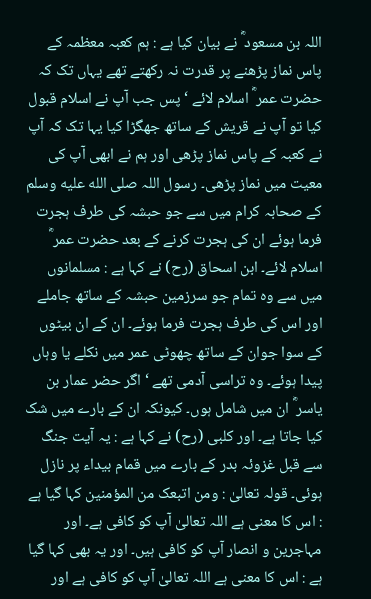اللہ بن مسعود ؓ نے بیان کیا ہے : ہم کعبہ معظمہ کے پاس نماز پڑھنے پر قدرت نہ رکھتے تھے یہاں تک کہ حضرت عمر ؓ اسلام لائے ‘ پس جب آپ نے اسلام قبول کیا تو آپ نے قریش کے ساتھ جھگڑا کیا یہا تک کہ آپ نے کعبہ کے پاس نماز پڑھی اور ہم نے ابھی آپ کی معیت میں نماز پڑھی۔ رسول اللہ صلى الله عليه وسلم کے صحابہ کرام میں سے جو حبشہ کی طرف ہجرت فرما ہوئے ان کی ہجرت کرنے کے بعد حضرت عمر ؓ اسلام لائے۔ ابن اسحاق (رح) نے کہا ہے : مسلمانوں میں سے وہ تمام جو سرزمین حبشہ کے ساتھ جاملے اور اس کی طرف ہجرت فرما ہوئے۔ ان کے ان بیٹوں کے سوا جوان کے ساتھ چھوٹی عمر میں نکلے یا وہاں پیدا ہوئے۔ وہ تراسی آدمی تھے ‘ اگر حضر عمار بن یاسر ؓ ان میں شامل ہوں۔ کیونکہ ان کے بارے میں شک کیا جاتا ہے۔ اور کلبی (رح) نے کہا ہے : یہ آیت جنگ سے قبل غزوئہ بدر کے بارے میں قمام بیداء پر نازل ہوئی۔ قولہ تعالیٰ : ومن اتبعک من المؤمنین کہا گیا ہے : اس کا معنی ہے اللہ تعالیٰ آپ کو کافی ہے۔ اور مہاجرین و انصار آپ کو کافی ہیں۔ اور یہ بھی کہا گیا ہے : اس کا معنی ہے اللہ تعالیٰ آپ کو کافی ہے اور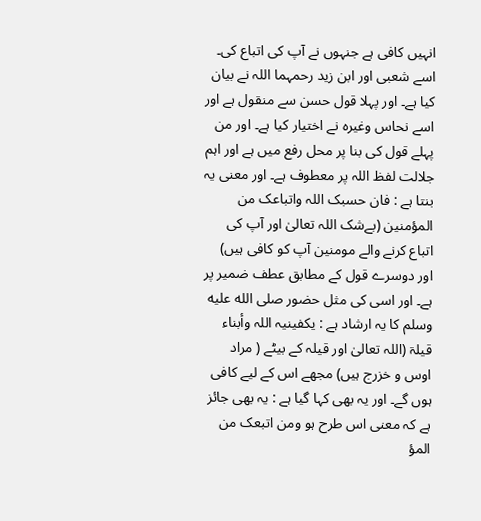انہیں کافی ہے جنہوں نے آپ کی اتباع کی۔ اسے شعبی اور ابن زید رحمہما اللہ نے بیان کیا ہے۔ اور پہلا قول حسن سے منقول ہے اور اسے نحاس وغیرہ نے اختیار کیا ہے۔ اور من پہلے قول کی بنا پر محل رفع میں ہے اور اہم جلالت لفظ اللہ پر معطوف ہے۔ اور معنی یہ بنتا ہے : فان حسبک اللہ واتباعک من المؤمنین (بےشک اللہ تعالیٰ اور آپ کی اتباع کرنے والے مومنین آپ کو کافی ہیں) اور دوسرے قول کے مطابق عطف ضمیر پر ہے۔ اور اسی کی مثل حضور صلى الله عليه وسلم کا یہ ارشاد ہے : یکفینیہ اللہ وأبناء قیلۃ (اللہ تعالیٰ اور قیلہ کے بیٹے ( مراد اوس و خزرج ہیں) مجھے اس کے لیے کافی ہوں گے۔ اور یہ بھی کہا گیا ہے : یہ بھی جائز ہے کہ معنی اس طرح ہو ومن اتبعک من المؤ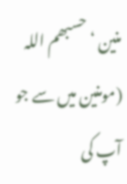منین ‘ حسبھم اللہ (مومنین میں سے جو آپ کی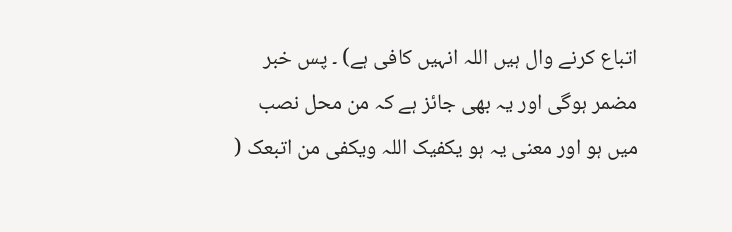اتباع کرنے وال ہیں اللہ انہیں کافی ہے) ۔ پس خبر مضمر ہوگی اور یہ بھی جائز ہے کہ من محل نصب میں ہو اور معنی یہ ہو یکفیک اللہ ویکفی من اتبعک (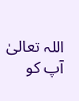اللہ تعالیٰ آپ کو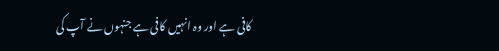کافی ہے اور وہ انہیں کافی ہے جنہوں نے آپ کی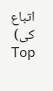اتباع کی)
Top